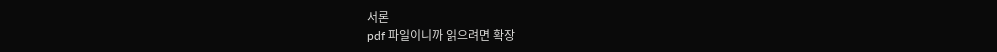서론
pdf 파일이니까 읽으려면 확장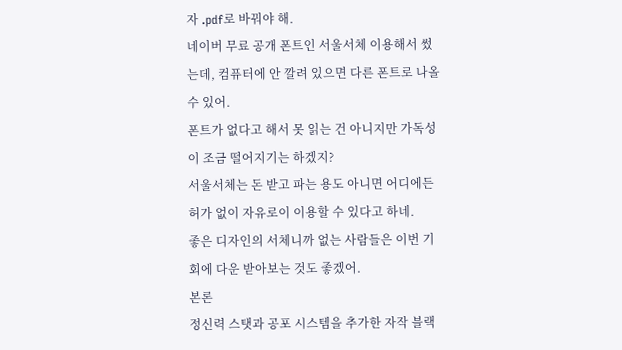자 .pdf로 바꿔야 해.
네이버 무료 공개 폰트인 서울서체 이용해서 썼는데, 컴퓨터에 안 깔려 있으면 다른 폰트로 나올 수 있어.
폰트가 없다고 해서 못 읽는 건 아니지만 가독성이 조금 떨어지기는 하겠지?
서울서체는 돈 받고 파는 용도 아니면 어디에든 허가 없이 자유로이 이용할 수 있다고 하네.
좋은 디자인의 서체니까 없는 사람들은 이번 기회에 다운 받아보는 것도 좋겠어.
본론
정신력 스탯과 공포 시스템을 추가한 자작 블랙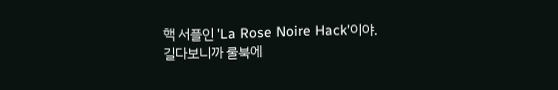핵 서플인 'La Rose Noire Hack'이야.
길다보니까 룰북에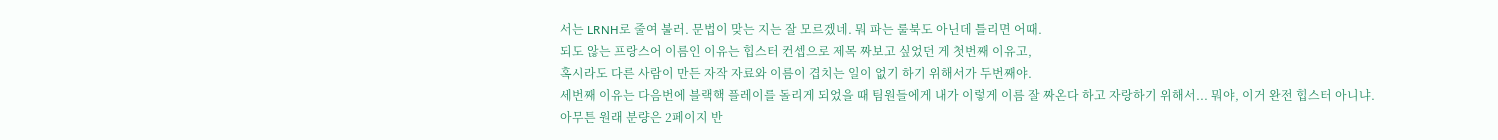서는 LRNH로 줄여 불러. 문법이 맞는 지는 잘 모르겠네. 뭐 파는 룰북도 아닌데 틀리면 어때.
되도 않는 프랑스어 이름인 이유는 힙스터 컨셉으로 제목 짜보고 싶었던 게 첫번째 이유고,
혹시라도 다른 사람이 만든 자작 자료와 이름이 겹치는 일이 없기 하기 위해서가 두번째야.
세번째 이유는 다음번에 블랙핵 플레이를 돌리게 되었을 때 팀원들에게 내가 이렇게 이름 잘 짜온다 하고 자랑하기 위해서... 뭐야, 이거 완전 힙스터 아니냐.
아무튼 원래 분량은 2페이지 반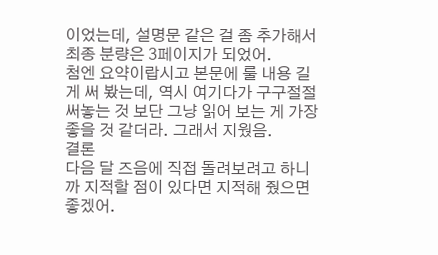이었는데, 설명문 같은 걸 좀 추가해서 최종 분량은 3페이지가 되었어.
첨엔 요약이랍시고 본문에 룰 내용 길게 써 봤는데, 역시 여기다가 구구절절 써놓는 것 보단 그냥 읽어 보는 게 가장 좋을 것 같더라. 그래서 지웠음.
결론
다음 달 즈음에 직접 돌려보려고 하니까 지적할 점이 있다면 지적해 줬으면 좋겠어.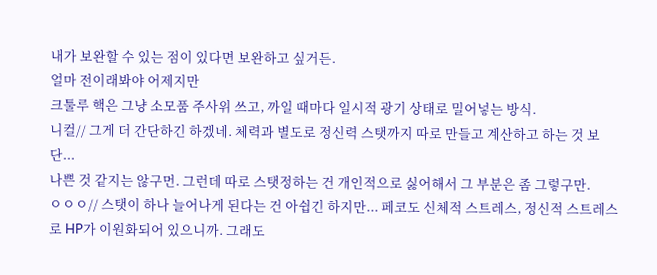내가 보완할 수 있는 점이 있다면 보완하고 싶거든.
얼마 전이래봐야 어제지만
크툴루 핵은 그냥 소모품 주사위 쓰고, 까일 때마다 일시적 광기 상태로 밀어넣는 방식.
니컬// 그게 더 간단하긴 하겠네. 체력과 별도로 정신력 스탯까지 따로 만들고 계산하고 하는 것 보단...
나쁜 것 같지는 않구먼. 그런데 따로 스탯정하는 건 개인적으로 싫어해서 그 부분은 좀 그렇구만.
ㅇㅇㅇ// 스탯이 하나 늘어나게 된다는 건 아쉽긴 하지만... 페코도 신체적 스트레스, 정신적 스트레스로 HP가 이원화되어 있으니까. 그래도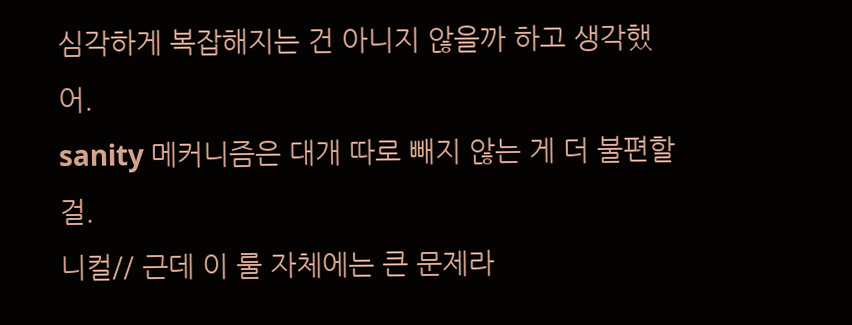심각하게 복잡해지는 건 아니지 않을까 하고 생각했어.
sanity 메커니즘은 대개 따로 빼지 않는 게 더 불편할걸.
니컬// 근데 이 룰 자체에는 큰 문제라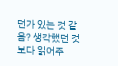던가 있는 것 같음? 생각했던 것보다 읽어주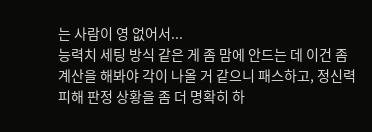는 사람이 영 없어서...
능력치 세팅 방식 같은 게 좀 맘에 안드는 데 이건 좀 계산을 해봐야 각이 나올 거 같으니 패스하고, 정신력 피해 판정 상황을 좀 더 명확히 하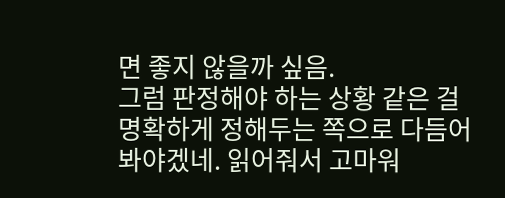면 좋지 않을까 싶음.
그럼 판정해야 하는 상황 같은 걸 명확하게 정해두는 쪽으로 다듬어봐야겠네. 읽어줘서 고마워